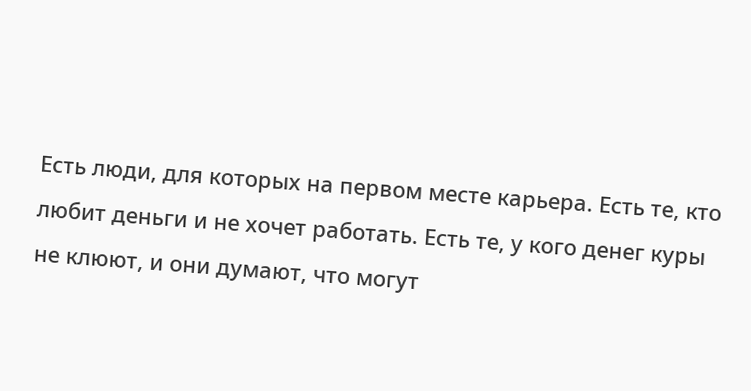Есть люди, для которых на первом месте карьера. Есть те, кто любит деньги и не хочет работать. Есть те, у кого денег куры не клюют, и они думают, что могут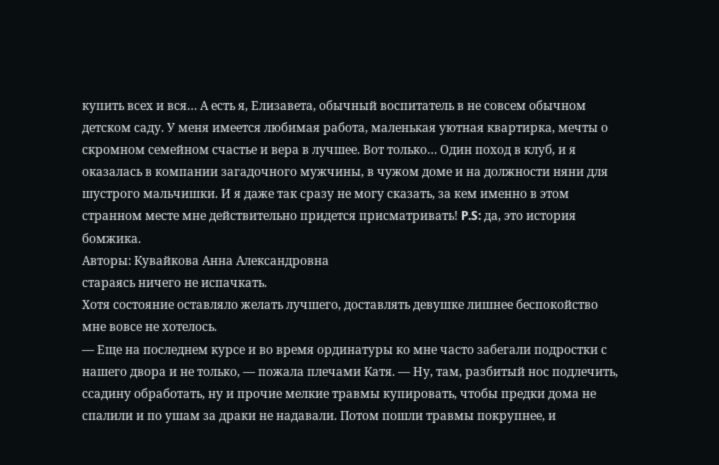купить всех и вся… А есть я, Елизавета, обычный воспитатель в не совсем обычном детском саду. У меня имеется любимая работа, маленькая уютная квартирка, мечты о скромном семейном счастье и вера в лучшее. Вот только… Один поход в клуб, и я оказалась в компании загадочного мужчины, в чужом доме и на должности няни для шустрого мальчишки. И я даже так сразу не могу сказать, за кем именно в этом странном месте мне действительно придется присматривать! P.S: да, это история бомжика.
Авторы: Кувайкова Анна Александровна
стараясь ничего не испачкать.
Хотя состояние оставляло желать лучшего, доставлять девушке лишнее беспокойство мне вовсе не хотелось.
— Еще на последнем курсе и во время ординатуры ко мне часто забегали подростки с нашего двора и не только, — пожала плечами Катя. — Ну, там, разбитый нос подлечить, ссадину обработать, ну и прочие мелкие травмы купировать, чтобы предки дома не спалили и по ушам за драки не надавали. Потом пошли травмы покрупнее, и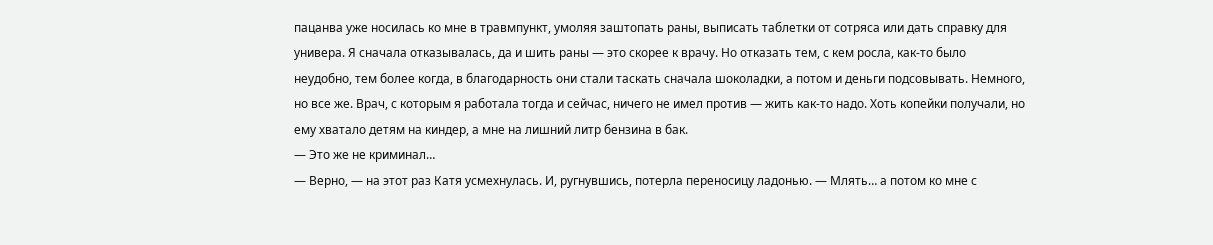пацанва уже носилась ко мне в травмпункт, умоляя заштопать раны, выписать таблетки от сотряса или дать справку для универа. Я сначала отказывалась, да и шить раны — это скорее к врачу. Но отказать тем, с кем росла, как-то было неудобно, тем более когда, в благодарность они стали таскать сначала шоколадки, а потом и деньги подсовывать. Немного, но все же. Врач, с которым я работала тогда и сейчас, ничего не имел против — жить как-то надо. Хоть копейки получали, но ему хватало детям на киндер, а мне на лишний литр бензина в бак.
— Это же не криминал…
— Верно, — на этот раз Катя усмехнулась. И, ругнувшись, потерла переносицу ладонью. — Млять… а потом ко мне с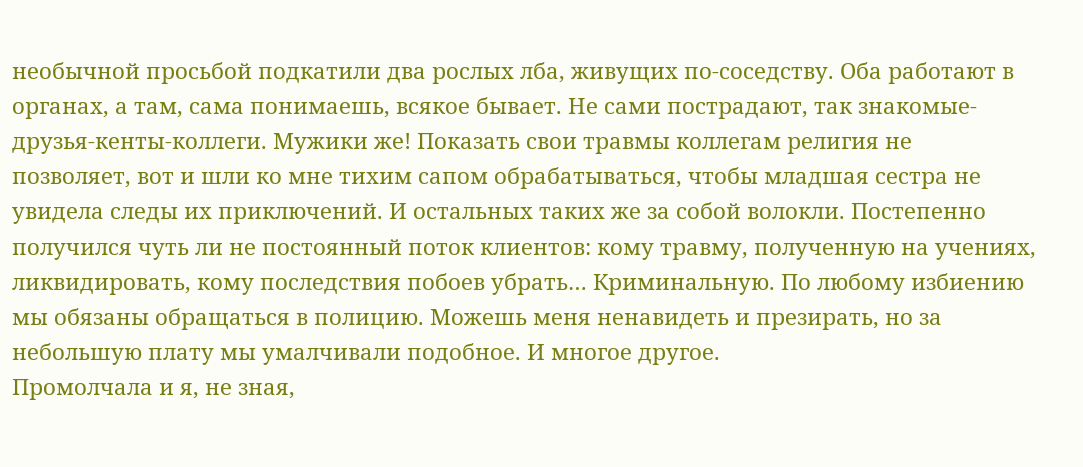необычной просьбой подкатили два рослых лба, живущих по-соседству. Оба работают в органах, а там, сама понимаешь, всякое бывает. Не сами пострадают, так знакомые-друзья-кенты-коллеги. Мужики же! Показать свои травмы коллегам религия не позволяет, вот и шли ко мне тихим сапом обрабатываться, чтобы младшая сестра не увидела следы их приключений. И остальных таких же за собой волокли. Постепенно получился чуть ли не постоянный поток клиентов: кому травму, полученную на учениях, ликвидировать, кому последствия побоев убрать… Криминальную. По любому избиению мы обязаны обращаться в полицию. Можешь меня ненавидеть и презирать, но за небольшую плату мы умалчивали подобное. И многое другое.
Промолчала и я, не зная,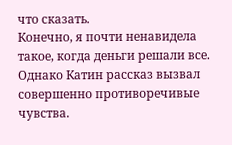что сказать.
Конечно, я почти ненавидела такое, когда деньги решали все. Однако Катин рассказ вызвал совершенно противоречивые чувства.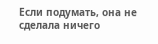Если подумать, она не сделала ничего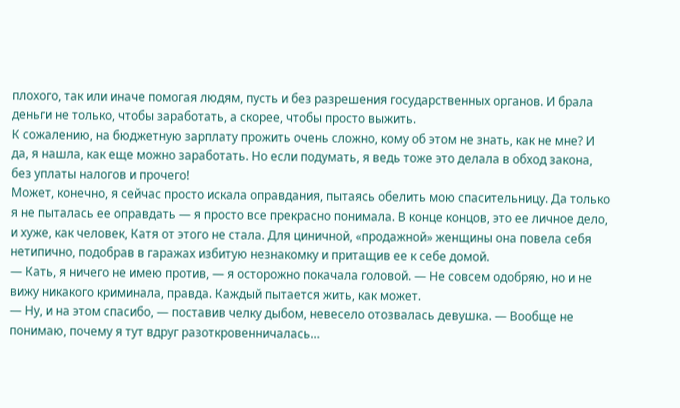плохого, так или иначе помогая людям, пусть и без разрешения государственных органов. И брала деньги не только, чтобы заработать, а скорее, чтобы просто выжить.
К сожалению, на бюджетную зарплату прожить очень сложно, кому об этом не знать, как не мне? И да, я нашла, как еще можно заработать. Но если подумать, я ведь тоже это делала в обход закона, без уплаты налогов и прочего!
Может, конечно, я сейчас просто искала оправдания, пытаясь обелить мою спасительницу. Да только я не пыталась ее оправдать — я просто все прекрасно понимала. В конце концов, это ее личное дело, и хуже, как человек, Катя от этого не стала. Для циничной, «продажной» женщины она повела себя нетипично, подобрав в гаражах избитую незнакомку и притащив ее к себе домой.
— Кать, я ничего не имею против, — я осторожно покачала головой. — Не совсем одобряю, но и не вижу никакого криминала, правда. Каждый пытается жить, как может.
— Ну, и на этом спасибо, — поставив челку дыбом, невесело отозвалась девушка. — Вообще не понимаю, почему я тут вдруг разоткровенничалась…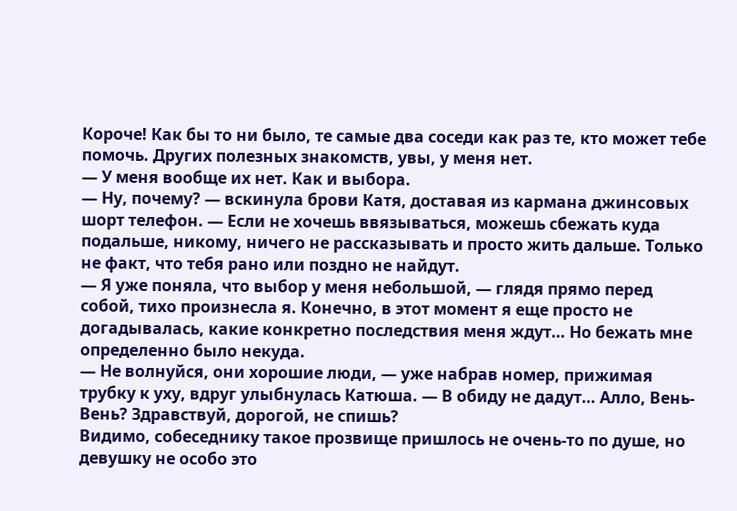Короче! Как бы то ни было, те самые два соседи как раз те, кто может тебе помочь. Других полезных знакомств, увы, у меня нет.
— У меня вообще их нет. Как и выбора.
— Ну, почему? — вскинула брови Катя, доставая из кармана джинсовых шорт телефон. — Если не хочешь ввязываться, можешь сбежать куда подальше, никому, ничего не рассказывать и просто жить дальше. Только не факт, что тебя рано или поздно не найдут.
— Я уже поняла, что выбор у меня небольшой, — глядя прямо перед собой, тихо произнесла я. Конечно, в этот момент я еще просто не догадывалась, какие конкретно последствия меня ждут… Но бежать мне определенно было некуда.
— Не волнуйся, они хорошие люди, — уже набрав номер, прижимая трубку к уху, вдруг улыбнулась Катюша. — В обиду не дадут… Алло, Вень-Вень? Здравствуй, дорогой, не спишь?
Видимо, собеседнику такое прозвище пришлось не очень-то по душе, но девушку не особо это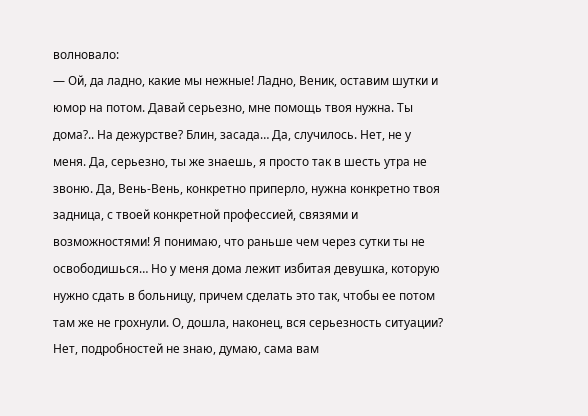волновало:
— Ой, да ладно, какие мы нежные! Ладно, Веник, оставим шутки и юмор на потом. Давай серьезно, мне помощь твоя нужна. Ты дома?.. На дежурстве? Блин, засада… Да, случилось. Нет, не у меня. Да, серьезно, ты же знаешь, я просто так в шесть утра не звоню. Да, Вень-Вень, конкретно приперло, нужна конкретно твоя задница, с твоей конкретной профессией, связями и возможностями! Я понимаю, что раньше чем через сутки ты не освободишься… Но у меня дома лежит избитая девушка, которую нужно сдать в больницу, причем сделать это так, чтобы ее потом там же не грохнули. О, дошла, наконец, вся серьезность ситуации? Нет, подробностей не знаю, думаю, сама вам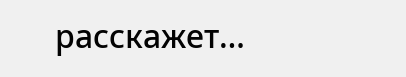расскажет…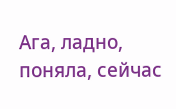Ага, ладно, поняла, сейчас